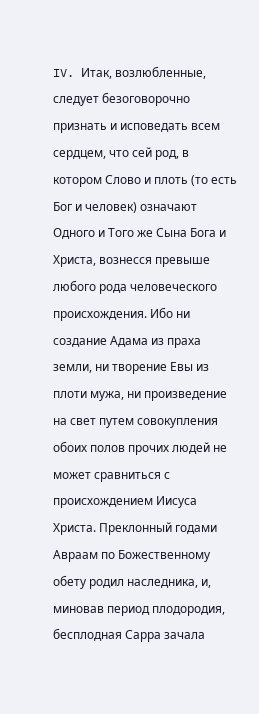IV. Итак, возлюбленные, следует безоговорочно признать и исповедать всем сердцем, что сей род, в котором Слово и плоть (то есть Бог и человек) означают Одного и Того же Сына Бога и Христа, вознесся превыше любого рода человеческого происхождения. Ибо ни создание Адама из праха земли, ни творение Евы из плоти мужа, ни произведение на свет путем совокупления обоих полов прочих людей не может сравниться с происхождением Иисуса Христа. Преклонный годами Авраам по Божественному обету родил наследника, и, миновав период плодородия, бесплодная Сарра зачала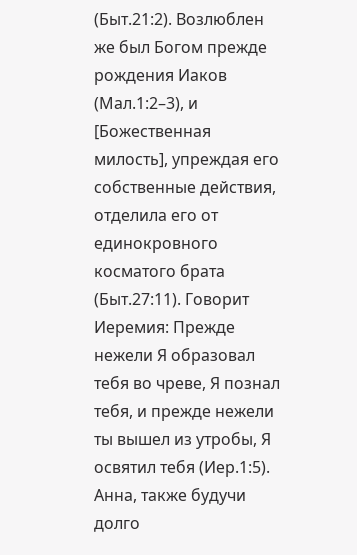(Быт.21:2). Возлюблен же был Богом прежде рождения Иаков (Мал.1:2–3), и [Божественная милость], упреждая его собственные действия, отделила его от единокровного косматого брата (Быт.27:11). Говорит Иеремия: Прежде нежели Я образовал тебя во чреве, Я познал тебя, и прежде нежели ты вышел из утробы, Я освятил тебя (Иер.1:5). Анна, также будучи долго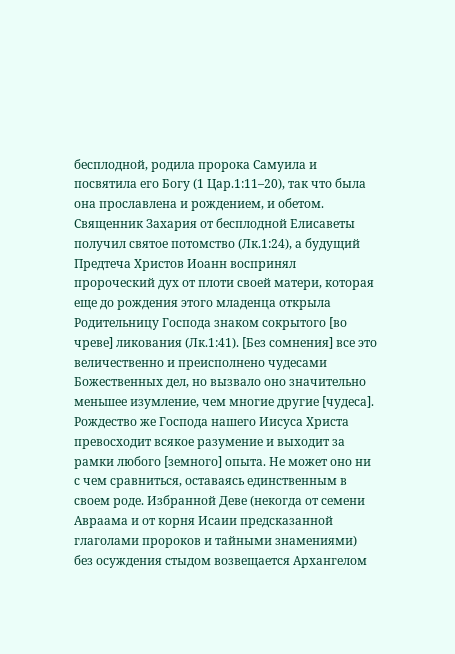бесплодной, родила пророка Самуила и посвятила его Богу (1 Цар.1:11–20), так что была она прославлена и рождением, и обетом. Священник Захария от бесплодной Елисаветы получил святое потомство (Лк.1:24), а будущий Предтеча Христов Иоанн воспринял пророческий дух от плоти своей матери, которая еще до рождения этого младенца открыла Родительницу Господа знаком сокрытого [во чреве] ликования (Лк.1:41). [Без сомнения] все это величественно и преисполнено чудесами Божественных дел, но вызвало оно значительно меньшее изумление, чем многие другие [чудеса]. Рождество же Господа нашего Иисуса Христа превосходит всякое разумение и выходит за рамки любого [земного] опыта. Не может оно ни с чем сравниться, оставаясь единственным в своем роде. Избранной Деве (некогда от семени Авраама и от корня Исаии предсказанной глаголами пророков и тайными знамениями) без осуждения стыдом возвещается Архангелом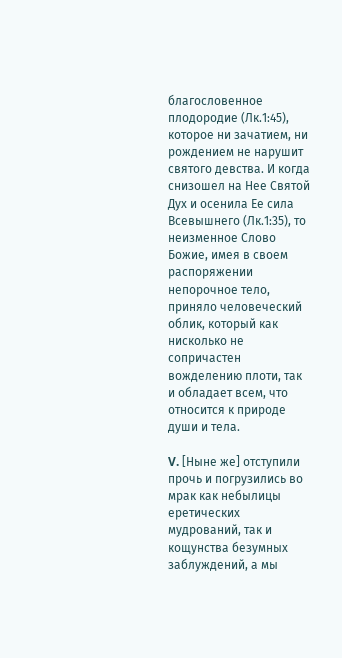благословенное плодородие (Лк.1:45), которое ни зачатием, ни рождением не нарушит святого девства. И когда снизошел на Нее Святой Дух и осенила Ее сила Всевышнего (Лк.1:35), то неизменное Слово Божие, имея в своем распоряжении непорочное тело, приняло человеческий облик, который как нисколько не сопричастен вожделению плоти, так и обладает всем, что относится к природе души и тела.

V. [Ныне же] отступили прочь и погрузились во мрак как небылицы еретических мудрований, так и кощунства безумных заблуждений, а мы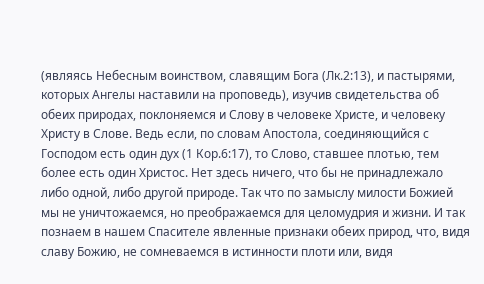(являясь Небесным воинством, славящим Бога (Лк.2:13), и пастырями, которых Ангелы наставили на проповедь), изучив свидетельства об обеих природах, поклоняемся и Слову в человеке Христе, и человеку Христу в Слове. Ведь если, по словам Апостола, соединяющийся с Господом есть один дух (1 Кор.6:17), то Слово, ставшее плотью, тем более есть один Христос. Нет здесь ничего, что бы не принадлежало либо одной, либо другой природе. Так что по замыслу милости Божией мы не уничтожаемся, но преображаемся для целомудрия и жизни. И так познаем в нашем Спасителе явленные признаки обеих природ, что, видя славу Божию, не сомневаемся в истинности плоти или, видя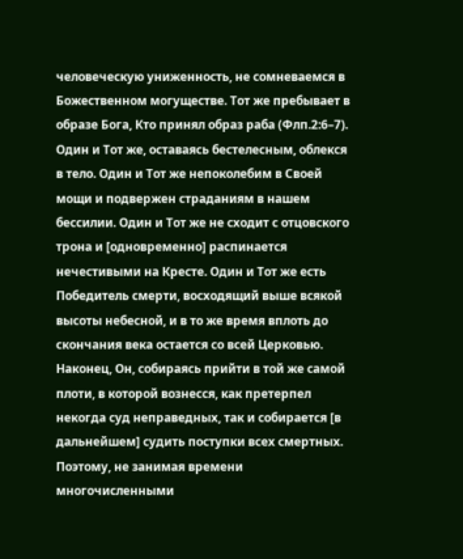человеческую униженность, не сомневаемся в Божественном могуществе. Тот же пребывает в образе Бога, Кто принял образ раба (Флп.2:6–7). Один и Тот же, оставаясь бестелесным, облекся в тело. Один и Тот же непоколебим в Своей мощи и подвержен страданиям в нашем бессилии. Один и Тот же не сходит с отцовского трона и [одновременно] распинается нечестивыми на Кресте. Один и Тот же есть Победитель смерти, восходящий выше всякой высоты небесной, и в то же время вплоть до скончания века остается со всей Церковью. Наконец, Он, собираясь прийти в той же самой плоти, в которой вознесся, как претерпел некогда суд неправедных, так и собирается [в дальнейшем] судить поступки всех смертных. Поэтому, не занимая времени многочисленными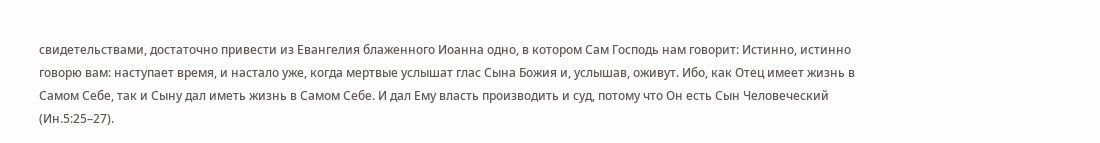свидетельствами, достаточно привести из Евангелия блаженного Иоанна одно, в котором Сам Господь нам говорит: Истинно, истинно говорю вам: наступает время, и настало уже, когда мертвые услышат глас Сына Божия и, услышав, оживут. Ибо, как Отец имеет жизнь в Самом Себе, так и Сыну дал иметь жизнь в Самом Себе. И дал Ему власть производить и суд, потому что Он есть Сын Человеческий (Ин.5:25–27).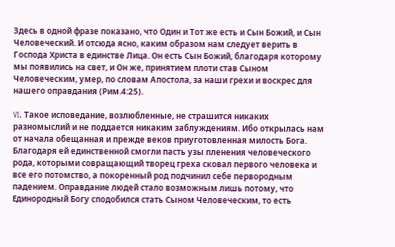Здесь в одной фразе показано, что Один и Тот же есть и Сын Божий, и Сын Человеческий. И отсюда ясно, каким образом нам следует верить в Господа Христа в единстве Лица. Он есть Сын Божий, благодаря которому мы появились на свет, и Он же, принятием плоти став Сыном Человеческим, умер, по словам Апостола, за наши грехи и воскрес для нашего оправдания (Рим.4:25).

VI. Такое исповедание, возлюбленные, не страшится никаких разномыслий и не поддается никаким заблуждениям. Ибо открылась нам от начала обещанная и прежде веков приуготовленная милость Бога. Благодаря ей единственной смогли пасть узы пленения человеческого рода, которыми совращающий творец греха сковал первого человека и все его потомство, а покоренный род подчинил себе первородным падением. Оправдание людей стало возможным лишь потому, что Единородный Богу сподобился стать Сыном Человеческим, то есть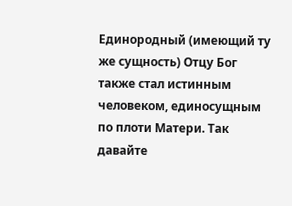Единородный (имеющий ту же сущность) Отцу Бог также стал истинным человеком, единосущным по плоти Матери. Так давайте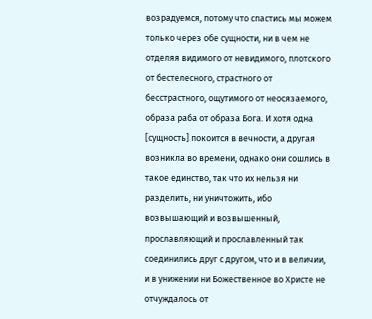возрадуемся, потому что спастись мы можем только через обе сущности, ни в чем не отделяя видимого от невидимого, плотского от бестелесного, страстного от бесстрастного, ощутимого от неосязаемого, образа раба от образа Бога. И хотя одна [сущность] покоится в вечности, а другая возникла во времени, однако они сошлись в такое единство, так что их нельзя ни разделить, ни уничтожить, ибо возвышающий и возвышенный, прославляющий и прославленный так соединились друг с другом, что и в величии, и в унижении ни Божественное во Христе не отчуждалось от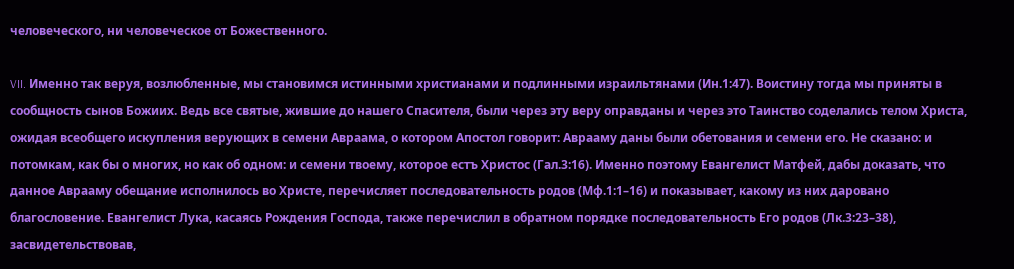человеческого, ни человеческое от Божественного.

VII. Именно так веруя, возлюбленные, мы становимся истинными христианами и подлинными израильтянами (Ин.1:47). Воистину тогда мы приняты в сообщность сынов Божиих. Ведь все святые, жившие до нашего Спасителя, были через эту веру оправданы и через это Таинство соделались телом Христа, ожидая всеобщего искупления верующих в семени Авраама, о котором Апостол говорит: Аврааму даны были обетования и семени его. Не сказано: и потомкам, как бы о многих, но как об одном: и семени твоему, которое естъ Христос (Гал.3:16). Именно поэтому Евангелист Матфей, дабы доказать, что данное Аврааму обещание исполнилось во Христе, перечисляет последовательность родов (Мф.1:1–16) и показывает, какому из них даровано благословение. Евангелист Лука, касаясь Рождения Господа, также перечислил в обратном порядке последовательность Его родов (Лк.3:23–38), засвидетельствовав,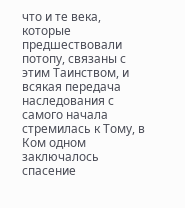что и те века, которые предшествовали потопу, связаны с этим Таинством, и всякая передача наследования с самого начала стремилась к Тому, в Ком одном заключалось спасение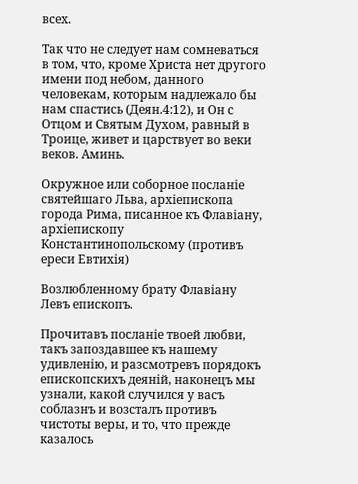всех.

Так что не следует нам сомневаться в том, что, кроме Христа нет другого имени под небом, данного человекам, которым надлежало бы нам спастись (Деян.4:12), и Он с Отцом и Святым Духом, равный в Троице, живет и царствует во веки веков. Аминь.

Окружное или соборное посланіе святейшаго Льва, архіепископа города Рима, писанное къ Флавіану, архіепископу Константинопольскому (противъ ереси Евтихія)

Возлюбленному брату Флавіану Левъ епископъ.

Прочитавъ посланіе твоей любви, такъ запоздавшее къ нашему удивленію, и разсмотревъ порядокъ епископскихъ деяній, наконецъ мы узнали, какой случился у васъ соблазнъ и возсталъ противъ чистоты веры, и то, что прежде казалось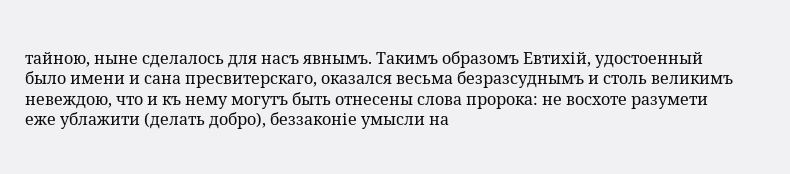тайною, ныне сделалось для насъ явнымъ. Такимъ образомъ Евтихій, удостоенный было имени и сана пресвитерскаго, оказался весьма безразсуднымъ и столь великимъ невеждою, что и къ нему могутъ быть отнесены слова пророка: не восхоте разумети еже ублажити (делать добро), беззаконіе умысли на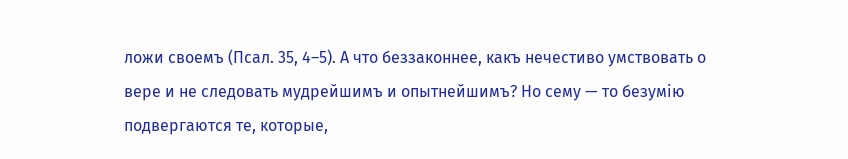ложи своемъ (Псал. 35, 4–5). А что беззаконнее, какъ нечестиво умствовать о вере и не следовать мудрейшимъ и опытнейшимъ? Но сему — то безумію подвергаются те, которые,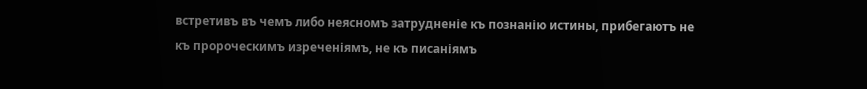встретивъ въ чемъ либо неясномъ затрудненіе къ познанію истины, прибегаютъ не къ пророческимъ изреченіямъ, не къ писаніямъ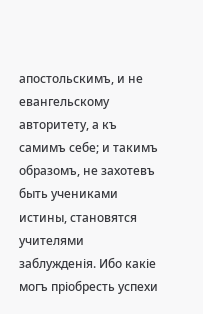апостольскимъ, и не евангельскому авторитету, а къ самимъ себе; и такимъ образомъ, не захотевъ быть учениками истины, становятся учителями заблужденія. Ибо какіе могъ пріобресть успехи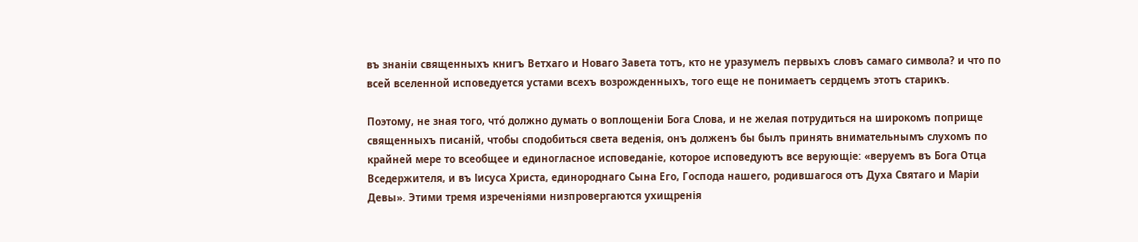въ знаніи священныхъ книгъ Ветхаго и Новаго Завета тотъ, кто не уразумелъ первыхъ словъ самаго символа? и что по всей вселенной исповедуется устами всехъ возрожденныхъ, того еще не понимаетъ сердцемъ этотъ старикъ.

Поэтому, не зная того, чтó должно думать о воплощеніи Бога Слова, и не желая потрудиться на широкомъ поприще священныхъ писаній, чтобы сподобиться света веденія, онъ долженъ бы былъ принять внимательнымъ слухомъ по крайней мере то всеобщее и единогласное исповеданіе, которое исповедуютъ все верующіе: «веруемъ въ Бога Отца Вседержителя, и въ Іисуса Христа, единороднаго Сына Его, Господа нашего, родившагося отъ Духа Святаго и Маріи Девы». Этими тремя изреченіями низпровергаются ухищренія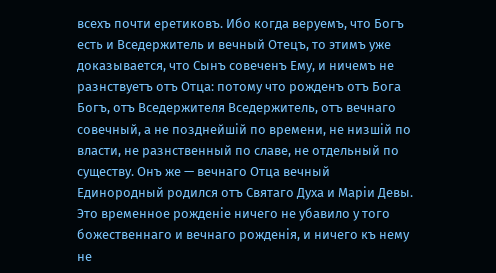всехъ почти еретиковъ. Ибо когда веруемъ, что Богъ есть и Вседержитель и вечный Отецъ, то этимъ уже доказывается, что Сынъ совеченъ Ему, и ничемъ не разнствуетъ отъ Отца: потому что рожденъ отъ Бога Богъ, отъ Вседержителя Вседержитель, отъ вечнаго совечный, а не позднейшій по времени, не низшій по власти, не разнственный по славе, не отдельный по существу. Онъ же — вечнаго Отца вечный Единородный родился отъ Святаго Духа и Маріи Девы. Это временное рожденіе ничего не убавило у того божественнаго и вечнаго рожденія, и ничего къ нему не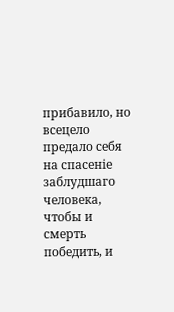прибавило, но всецело предало себя на спасеніе заблудшаго человека, чтобы и смерть победить, и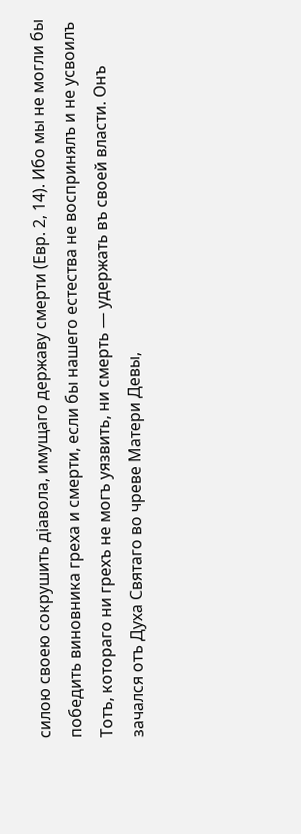силою своею сокрушить діавола, имущаго державу смерти (Евр. 2, 14). Ибо мы не могли бы победить виновника греха и смерти, если бы нашего естества не воспринялъ и не усвоилъ Тотъ, котораго ни грехъ не могъ уязвить, ни смерть — удержать въ своей власти. Онъ зачался отъ Духа Святаго во чреве Матери Девы,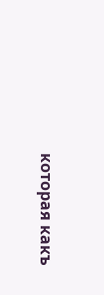которая какъ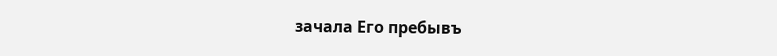зачала Его пребывъ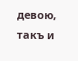девою, такъ и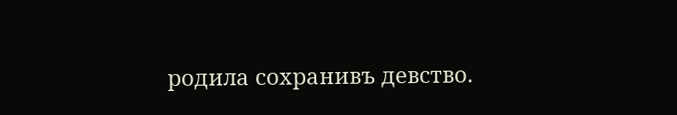родила сохранивъ девство.